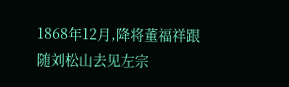1868年12月,降将董福祥跟随刘松山去见左宗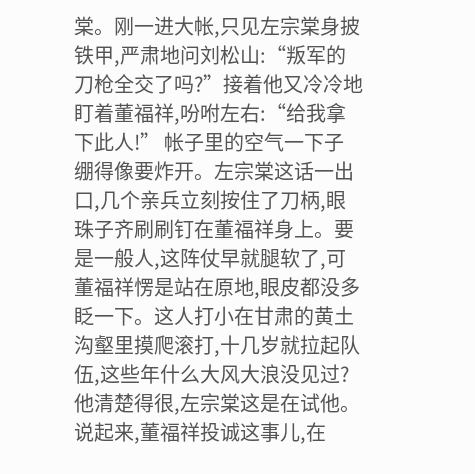棠。刚一进大帐,只见左宗棠身披铁甲,严肃地问刘松山:“叛军的刀枪全交了吗?”接着他又冷冷地盯着董福祥,吩咐左右:“给我拿下此人!” 帐子里的空气一下子绷得像要炸开。左宗棠这话一出口,几个亲兵立刻按住了刀柄,眼珠子齐刷刷钉在董福祥身上。要是一般人,这阵仗早就腿软了,可董福祥愣是站在原地,眼皮都没多眨一下。这人打小在甘肃的黄土沟壑里摸爬滚打,十几岁就拉起队伍,这些年什么大风大浪没见过?他清楚得很,左宗棠这是在试他。 说起来,董福祥投诚这事儿,在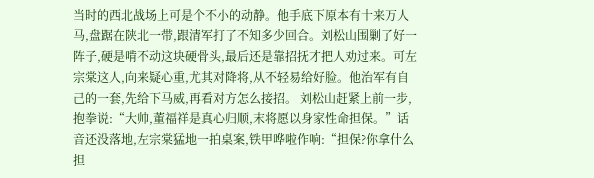当时的西北战场上可是个不小的动静。他手底下原本有十来万人马,盘踞在陕北一带,跟清军打了不知多少回合。刘松山围剿了好一阵子,硬是啃不动这块硬骨头,最后还是靠招抚才把人劝过来。可左宗棠这人,向来疑心重,尤其对降将,从不轻易给好脸。他治军有自己的一套,先给下马威,再看对方怎么接招。 刘松山赶紧上前一步,抱拳说:“大帅,董福祥是真心归顺,末将愿以身家性命担保。”话音还没落地,左宗棠猛地一拍桌案,铁甲哗啦作响:“担保?你拿什么担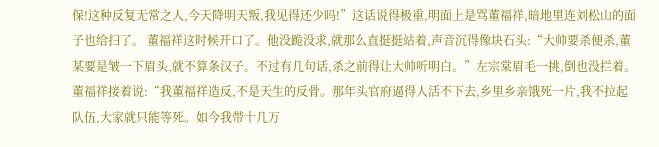保!这种反复无常之人,今天降明天叛,我见得还少吗!”这话说得极重,明面上是骂董福祥,暗地里连刘松山的面子也给扫了。 董福祥这时候开口了。他没跪没求,就那么直挺挺站着,声音沉得像块石头:“大帅要杀便杀,董某要是皱一下眉头,就不算条汉子。不过有几句话,杀之前得让大帅听明白。”左宗棠眉毛一挑,倒也没拦着。董福祥接着说:“我董福祥造反,不是天生的反骨。那年头官府逼得人活不下去,乡里乡亲饿死一片,我不拉起队伍,大家就只能等死。如今我带十几万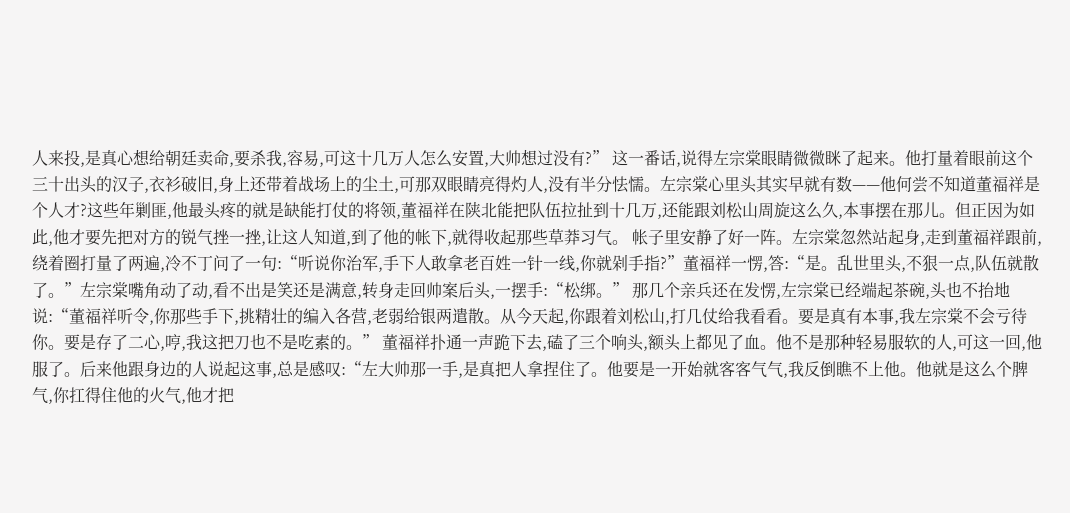人来投,是真心想给朝廷卖命,要杀我,容易,可这十几万人怎么安置,大帅想过没有?” 这一番话,说得左宗棠眼睛微微眯了起来。他打量着眼前这个三十出头的汉子,衣衫破旧,身上还带着战场上的尘土,可那双眼睛亮得灼人,没有半分怯懦。左宗棠心里头其实早就有数——他何尝不知道董福祥是个人才?这些年剿匪,他最头疼的就是缺能打仗的将领,董福祥在陕北能把队伍拉扯到十几万,还能跟刘松山周旋这么久,本事摆在那儿。但正因为如此,他才要先把对方的锐气挫一挫,让这人知道,到了他的帐下,就得收起那些草莽习气。 帐子里安静了好一阵。左宗棠忽然站起身,走到董福祥跟前,绕着圈打量了两遍,冷不丁问了一句:“听说你治军,手下人敢拿老百姓一针一线,你就剁手指?”董福祥一愣,答:“是。乱世里头,不狠一点,队伍就散了。”左宗棠嘴角动了动,看不出是笑还是满意,转身走回帅案后头,一摆手:“松绑。” 那几个亲兵还在发愣,左宗棠已经端起茶碗,头也不抬地说:“董福祥听令,你那些手下,挑精壮的编入各营,老弱给银两遣散。从今天起,你跟着刘松山,打几仗给我看看。要是真有本事,我左宗棠不会亏待你。要是存了二心,哼,我这把刀也不是吃素的。” 董福祥扑通一声跪下去,磕了三个响头,额头上都见了血。他不是那种轻易服软的人,可这一回,他服了。后来他跟身边的人说起这事,总是感叹:“左大帅那一手,是真把人拿捏住了。他要是一开始就客客气气,我反倒瞧不上他。他就是这么个脾气,你扛得住他的火气,他才把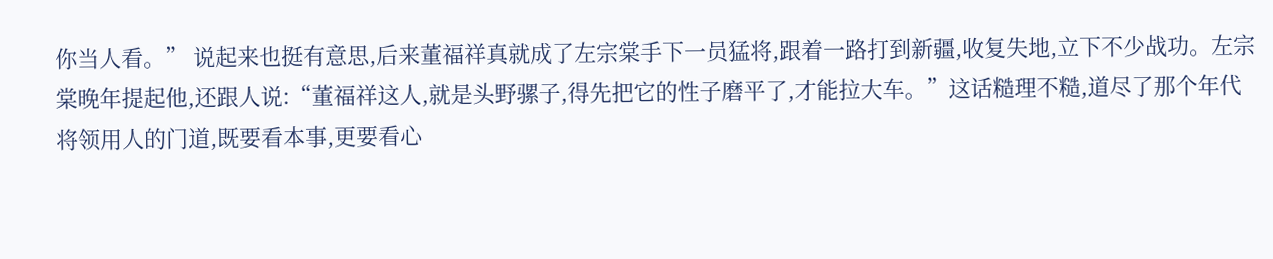你当人看。” 说起来也挺有意思,后来董福祥真就成了左宗棠手下一员猛将,跟着一路打到新疆,收复失地,立下不少战功。左宗棠晚年提起他,还跟人说:“董福祥这人,就是头野骡子,得先把它的性子磨平了,才能拉大车。”这话糙理不糙,道尽了那个年代将领用人的门道,既要看本事,更要看心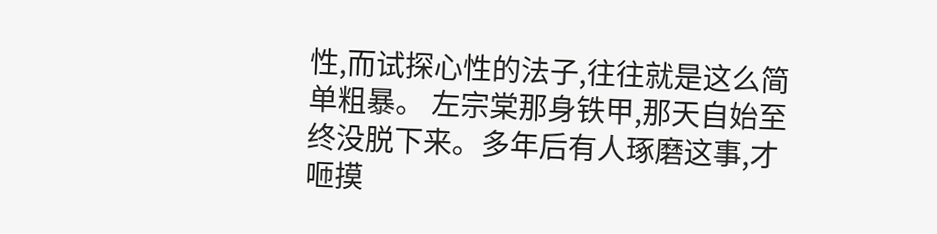性,而试探心性的法子,往往就是这么简单粗暴。 左宗棠那身铁甲,那天自始至终没脱下来。多年后有人琢磨这事,才咂摸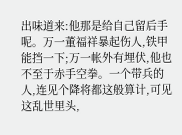出味道来:他那是给自己留后手呢。万一董福祥暴起伤人,铁甲能挡一下;万一帐外有埋伏,他也不至于赤手空拳。一个带兵的人,连见个降将都这般算计,可见这乱世里头,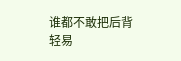谁都不敢把后背轻易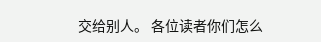交给别人。 各位读者你们怎么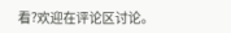看?欢迎在评论区讨论。